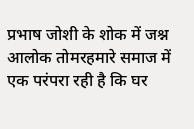प्रभाष जोशी के शोक में जश्न
आलोक तोमरहमारे समाज में एक परंपरा रही है कि घर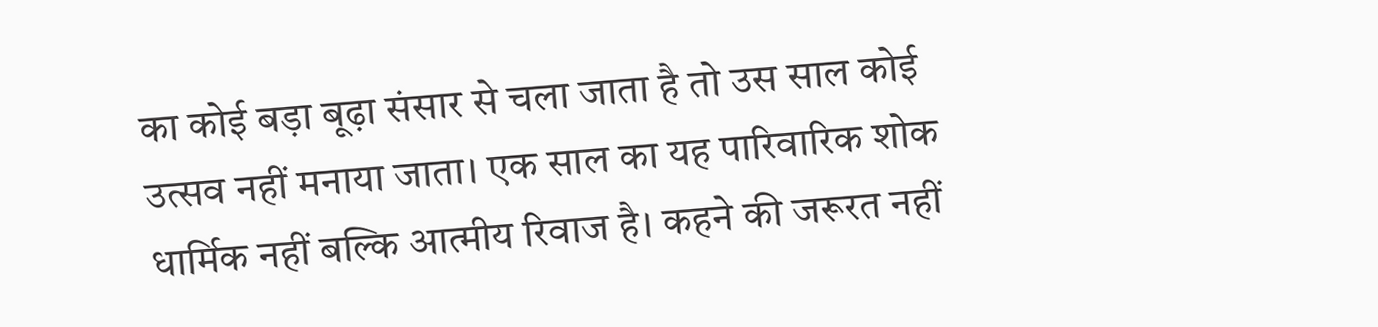का कोई बड़ा बूढ़ा संसार से चला जाता है तो उस साल कोई उत्सव नहीं मनाया जाता। एक साल का यह पारिवारिक शोक धार्मिक नहीं बल्कि आत्मीय रिवाज है। कहने की जरूरत नहीं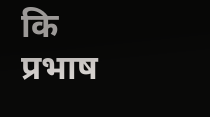कि प्रभाष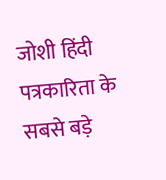जोशी हिंदी पत्रकारिता के सबसे बड़े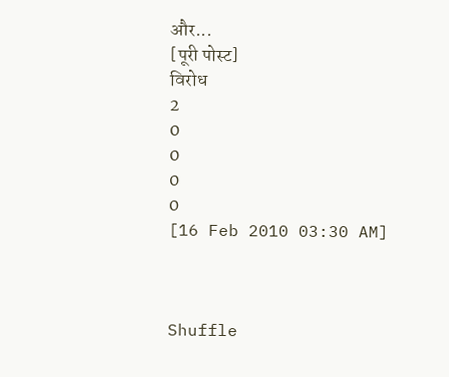और...
[पूरी पोस्ट]
विरोध
2
0
0
0
0
[16 Feb 2010 03:30 AM]



Shuffle